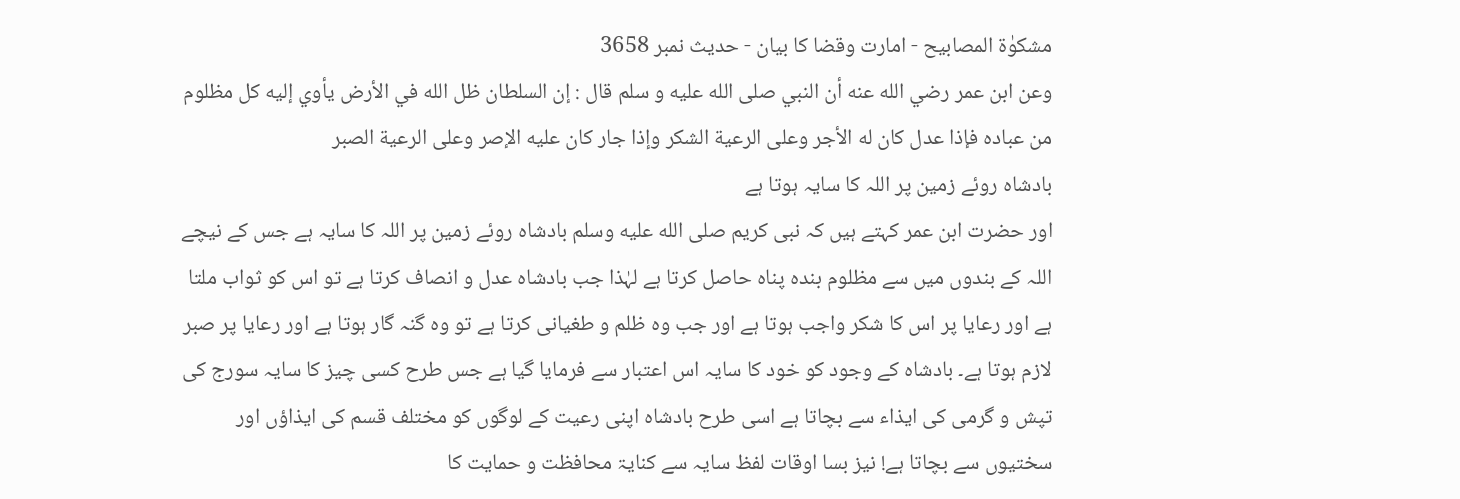مشکوٰۃ المصابیح - امارت وقضا کا بیان - حدیث نمبر 3658
وعن ابن عمر رضي الله عنه أن النبي صلى الله عليه و سلم قال : إن السلطان ظل الله في الأرض يأوي إليه كل مظلوم من عباده فإذا عدل كان له الأجر وعلى الرعية الشكر وإذا جار كان عليه الإصر وعلى الرعية الصبر
بادشاہ روئے زمین پر اللہ کا سایہ ہوتا ہے
اور حضرت ابن عمر کہتے ہیں کہ نبی کریم صلى الله عليه وسلم بادشاہ روئے زمین پر اللہ کا سایہ ہے جس کے نیچے اللہ کے بندوں میں سے مظلوم بندہ پناہ حاصل کرتا ہے لہٰذا جب بادشاہ عدل و انصاف کرتا ہے تو اس کو ثواب ملتا ہے اور رعایا پر اس کا شکر واجب ہوتا ہے اور جب وہ ظلم و طغیانی کرتا ہے تو وہ گنہ گار ہوتا ہے اور رعایا پر صبر لازم ہوتا ہے۔ بادشاہ کے وجود کو خود کا سایہ اس اعتبار سے فرمایا گیا ہے جس طرح کسی چیز کا سایہ سورج کی تپش و گرمی کی ایذاء سے بچاتا ہے اسی طرح بادشاہ اپنی رعیت کے لوگوں کو مختلف قسم کی ایذاؤں اور سختیوں سے بچاتا ہے! نیز بسا اوقات لفظ سایہ سے کنایۃ محافظت و حمایت کا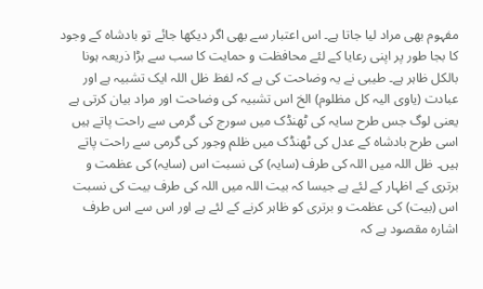مفہوم بھی مراد لیا جاتا ہے۔ اس اعتبار سے بھی اگر دیکھا جائے تو بادشاہ کے وجود کا بجا طور پر اپنی رعایا کے لئے محافظت و حمایت کا سب سے بڑا ذریعہ ہونا بالکل ظاہر ہے۔ طیبی نے یہ وضاحت کی ہے کہ لفظ ظل اللہ ایک تشبیہ ہے اور عبادت (یاوی الیہ کل مظلوم) الخ اس تشبیہ کی وضاحت اور مراد بیان کرتی ہے یعنی لوگ جس طرح سایہ کی ٹھنڈک میں سورج کی گرمی سے راحت پاتے ہیں اسی طرح بادشاہ کے عدل کی ٹھنڈک میں ظلم وجور کی گرمی سے راحت پاتے ہیں۔ ظل اللہ میں اللہ کی طرف (سایہ) کی نسبت اس (سایہ) کی عظمت و برتری کے اظہار کے لئے ہے جیسا کہ بیت اللہ میں اللہ کی طرف بیت کی نسبت اس (بیت) کی عظمت و برتری کو ظاہر کرنے کے لئے ہے اور اس سے اس طرف اشارہ مقصود ہے کہ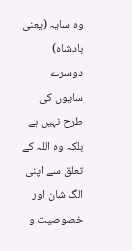وہ سایہ (یعنی بادشاہ) دوسرے سایوں کی طرح نہیں ہے بلکہ وہ اللہ کے تعلق سے اپنی الگ شان اور خصوصیت و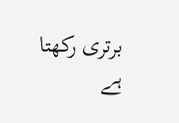برتری رکھتا ہے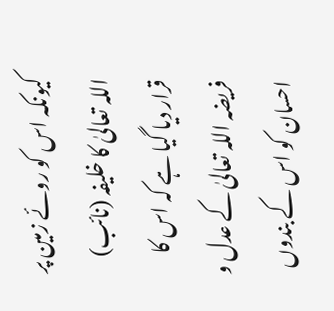کیونکہ اس کو روئے زمین پر اللہ تعالیٰ کا خلیفہ (نائب) قرار دیا گیا ہے کہ اس کا فریضہ اللہ تعالیٰ کے عدل و احسان کو اس کے بندوں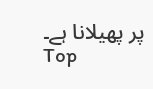پر پھیلانا ہے۔
Top